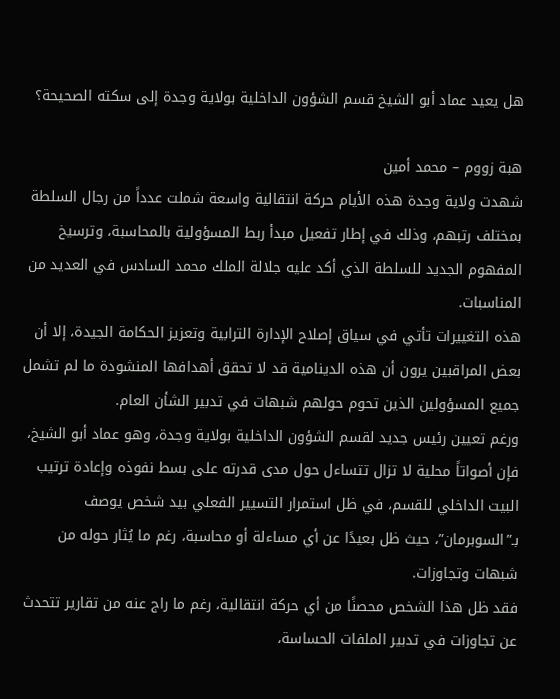هل يعيد عماد أبو الشيخ قسم الشؤون الداخلية بولاية وجدة إلى سكته الصحيحة؟

هبة زووم – محمد أمين
شهدت ولاية وجدة هذه الأيام حركة انتقالية واسعة شملت عدداً من رجال السلطة بمختلف رتبهم، وذلك في إطار تفعيل مبدأ ربط المسؤولية بالمحاسبة، وترسيخ المفهوم الجديد للسلطة الذي أكد عليه جلالة الملك محمد السادس في العديد من المناسبات.
هذه التغييرات تأتي في سياق إصلاح الإدارة الترابية وتعزيز الحكامة الجيدة، إلا أن بعض المراقبين يرون أن هذه الدينامية قد لا تحقق أهدافها المنشودة ما لم تشمل جميع المسؤولين الذين تحوم حولهم شبهات في تدبير الشأن العام.
ورغم تعيين رئيس جديد لقسم الشؤون الداخلية بولاية وجدة، وهو عماد أبو الشيخ، فإن أصواتاً محلية لا تزال تتساءل حول مدى قدرته على بسط نفوذه وإعادة ترتيب البيت الداخلي للقسم، في ظل استمرار التسيير الفعلي بيد شخص يوصف بـ”السوبرمان”، حيث ظل بعيدًا عن أي مساءلة أو محاسبة، رغم ما يُثار حوله من شبهات وتجاوزات.
فقد ظل هذا الشخص محصنًا من أي حركة انتقالية، رغم ما راج عنه من تقارير تتحدث عن تجاوزات في تدبير الملفات الحساسة،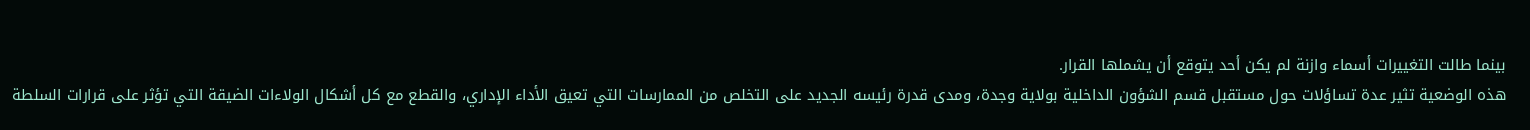بينما طالت التغييرات أسماء وازنة لم يكن أحد يتوقع أن يشملها القرار.
هذه الوضعية تثير عدة تساؤلات حول مستقبل قسم الشؤون الداخلية بولاية وجدة، ومدى قدرة رئيسه الجديد على التخلص من الممارسات التي تعيق الأداء الإداري، والقطع مع كل أشكال الولاءات الضيقة التي تؤثر على قرارات السلطة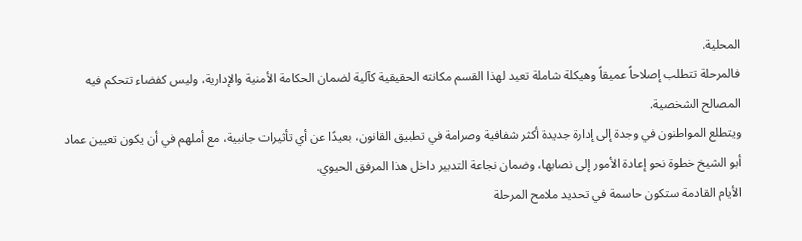المحلية.
فالمرحلة تتطلب إصلاحاً عميقاً وهيكلة شاملة تعيد لهذا القسم مكانته الحقيقية كآلية لضمان الحكامة الأمنية والإدارية، وليس كفضاء تتحكم فيه المصالح الشخصية.
ويتطلع المواطنون في وجدة إلى إدارة جديدة أكثر شفافية وصرامة في تطبيق القانون، بعيدًا عن أي تأثيرات جانبية، مع أملهم في أن يكون تعيين عماد أبو الشيخ خطوة نحو إعادة الأمور إلى نصابها، وضمان نجاعة التدبير داخل هذا المرفق الحيوي.
الأيام القادمة ستكون حاسمة في تحديد ملامح المرحلة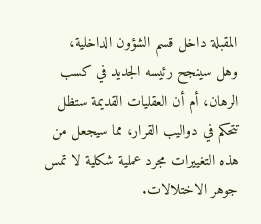المقبلة داخل قسم الشؤون الداخلية، وهل سينجح رئيسه الجديد في كسب الرهان، أم أن العقليات القديمة ستظل تتحكم في دواليب القرار، مما سيجعل من هذه التغييرات مجرد عملية شكلية لا تمس جوهر الاختلالات.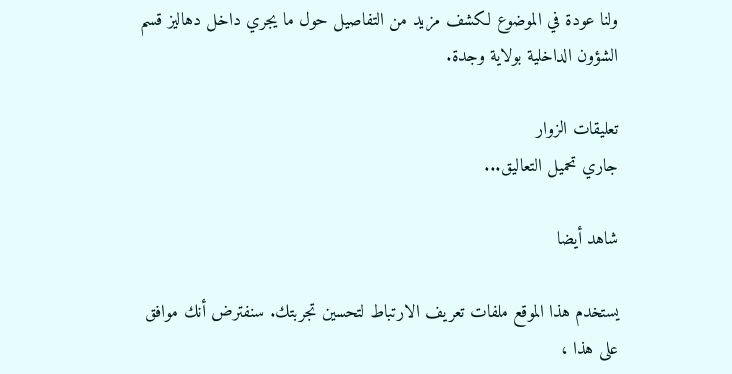ولنا عودة في الموضوع لكشف مزيد من التفاصيل حول ما يجري داخل دهاليز قسم الشؤون الداخلية بولاية وجدة.

تعليقات الزوار
جاري تحميل التعاليق...

شاهد أيضا

يستخدم هذا الموقع ملفات تعريف الارتباط لتحسين تجربتك. سنفترض أنك موافق على هذا ،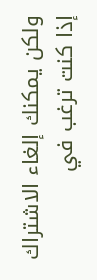ولكن يمكنك إلغاء الاشتراك إذا كنت ترغب في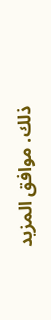ذلك. موافق المزيد